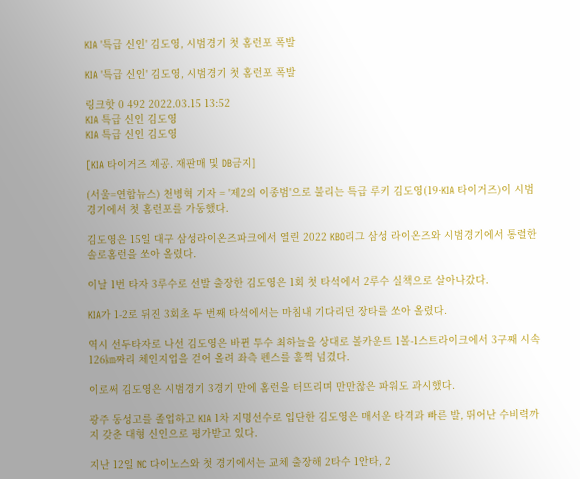KIA '특급 신인' 김도영, 시범경기 첫 홈런포 폭발

KIA '특급 신인' 김도영, 시범경기 첫 홈런포 폭발

링크핫 0 492 2022.03.15 13:52
KIA 특급 신인 김도영
KIA 특급 신인 김도영

[KIA 타이거즈 제공. 재판매 및 DB금지]

(서울=연합뉴스) 천병혁 기자 = '제2의 이종범'으로 불리는 특급 루키 김도영(19·KIA 타이거즈)이 시범경기에서 첫 홈런포를 가동했다.

김도영은 15일 대구 삼성라이온즈파크에서 열린 2022 KBO리그 삼성 라이온즈와 시범경기에서 통렬한 솔로홈런을 쏘아 올렸다.

이날 1번 타자 3루수로 선발 출장한 김도영은 1회 첫 타석에서 2루수 실책으로 살아나갔다.

KIA가 1-2로 뒤진 3회초 두 번째 타석에서는 마침내 기다리던 장타를 쏘아 올렸다.

역시 선두타자로 나선 김도영은 바뀐 투수 최하늘을 상대로 볼카운트 1볼-1스트라이크에서 3구째 시속 126㎞짜리 체인지업을 걷어 올려 좌측 펜스를 훌쩍 넘겼다.

이로써 김도영은 시범경기 3경기 만에 홈런을 터뜨리며 만만찮은 파워도 과시했다.

광주 동성고를 졸업하고 KIA 1차 지명선수로 입단한 김도영은 매서운 타격과 빠른 발, 뛰어난 수비력까지 갖춘 대형 신인으로 평가받고 있다.

지난 12일 NC 다이노스와 첫 경기에서는 교체 출장해 2타수 1안타, 2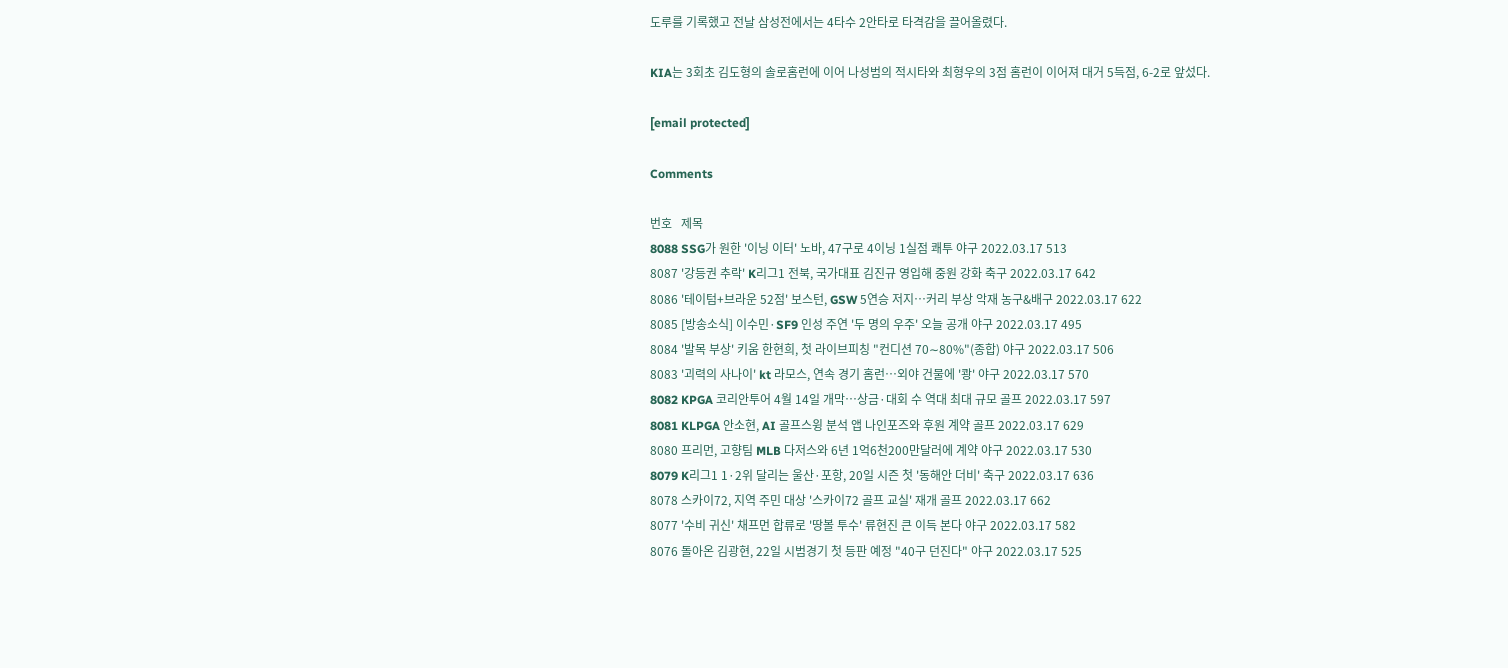도루를 기록했고 전날 삼성전에서는 4타수 2안타로 타격감을 끌어올렸다.

KIA는 3회초 김도형의 솔로홈런에 이어 나성범의 적시타와 최형우의 3점 홈런이 이어져 대거 5득점, 6-2로 앞섰다.

[email protected]

Comments

번호   제목
8088 SSG가 원한 '이닝 이터' 노바, 47구로 4이닝 1실점 쾌투 야구 2022.03.17 513
8087 '강등권 추락' K리그1 전북, 국가대표 김진규 영입해 중원 강화 축구 2022.03.17 642
8086 '테이텀+브라운 52점' 보스턴, GSW 5연승 저지…커리 부상 악재 농구&배구 2022.03.17 622
8085 [방송소식] 이수민·SF9 인성 주연 '두 명의 우주' 오늘 공개 야구 2022.03.17 495
8084 '발목 부상' 키움 한현희, 첫 라이브피칭 "컨디션 70∼80%"(종합) 야구 2022.03.17 506
8083 '괴력의 사나이' kt 라모스, 연속 경기 홈런…외야 건물에 '쾅' 야구 2022.03.17 570
8082 KPGA 코리안투어 4월 14일 개막…상금·대회 수 역대 최대 규모 골프 2022.03.17 597
8081 KLPGA 안소현, AI 골프스윙 분석 앱 나인포즈와 후원 계약 골프 2022.03.17 629
8080 프리먼, 고향팀 MLB 다저스와 6년 1억6천200만달러에 계약 야구 2022.03.17 530
8079 K리그1 1·2위 달리는 울산·포항, 20일 시즌 첫 '동해안 더비' 축구 2022.03.17 636
8078 스카이72, 지역 주민 대상 '스카이72 골프 교실' 재개 골프 2022.03.17 662
8077 '수비 귀신' 채프먼 합류로 '땅볼 투수' 류현진 큰 이득 본다 야구 2022.03.17 582
8076 돌아온 김광현, 22일 시범경기 첫 등판 예정 "40구 던진다" 야구 2022.03.17 525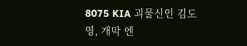8075 KIA 괴물신인 김도영, 개막 엔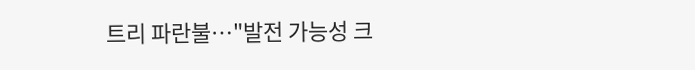트리 파란불…"발전 가능성 크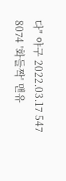다" 야구 2022.03.17 547
8074 '화들짝' 맨유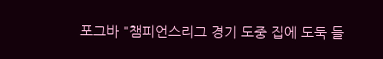포그바 "챔피언스리그 경기 도중 집에 도둑 들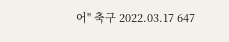어" 축구 2022.03.17 647